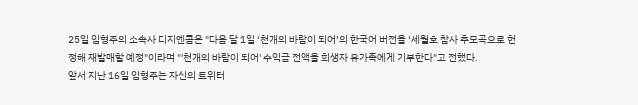25일 임형주의 소속사 디지엔콤은 "다음 달 1일 ‘천개의 바람이 되어’의 한국어 버전을 ‘세월호 참사 추모곡으로 헌정해 재발매할 예정"이라며 "'천개의 바람이 되어' 수익금 전액을 희생자 유가족에게 기부한다"고 전했다.
앞서 지난 16일 임형주는 자신의 트위터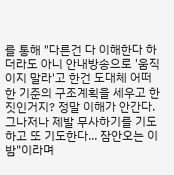를 통해 "다른건 다 이해한다 하더라도 아니 안내방송으로 '움직이지 말라'고 한건 도대체 어떠한 기준의 구조계획을 세우고 한짓인거지? 정말 이해가 안간다. 그나저나 제발 무사하기를 기도하고 또 기도한다... 잠안오는 이밤"이라며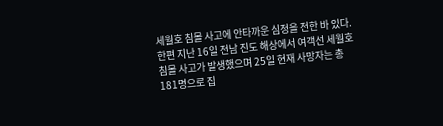세월호 침몰 사고에 안타까운 심정을 전한 바 있다.
한편 지난 16일 전남 진도 해상에서 여객선 세월호 침몰 사고가 발생했으며 25일 현재 사망자는 총 181명으로 집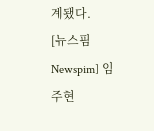계됐다.
[뉴스핌 Newspim] 임주현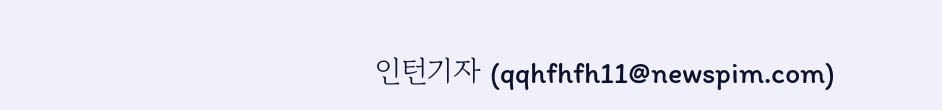인턴기자 (qqhfhfh11@newspim.com)